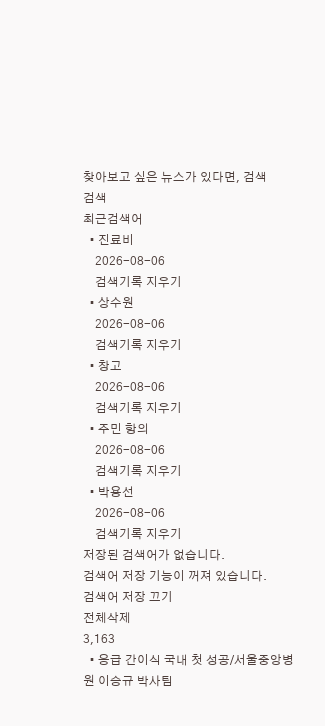찾아보고 싶은 뉴스가 있다면, 검색
검색
최근검색어
  • 진료비
    2026-08-06
    검색기록 지우기
  • 상수원
    2026-08-06
    검색기록 지우기
  • 창고
    2026-08-06
    검색기록 지우기
  • 주민 항의
    2026-08-06
    검색기록 지우기
  • 박용선
    2026-08-06
    검색기록 지우기
저장된 검색어가 없습니다.
검색어 저장 기능이 꺼져 있습니다.
검색어 저장 끄기
전체삭제
3,163
  • 응급 간이식 국내 첫 성공/서울중앙병원 이승규 박사팀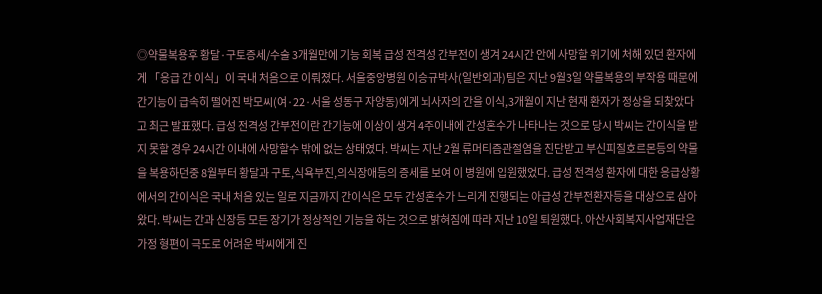◎약물복용후 황달·구토증세/수술 3개월만에 기능 회복 급성 전격성 간부전이 생겨 24시간 안에 사망할 위기에 처해 있던 환자에게 「응급 간 이식」이 국내 처음으로 이뤄졌다. 서울중앙병원 이승규박사(일반외과)팀은 지난 9월3일 약물복용의 부작용 때문에 간기능이 급속히 떨어진 박모씨(여·22·서울 성동구 자양동)에게 뇌사자의 간을 이식,3개월이 지난 현재 환자가 정상을 되찾았다고 최근 발표했다. 급성 전격성 간부전이란 간기능에 이상이 생겨 4주이내에 간성혼수가 나타나는 것으로 당시 박씨는 간이식을 받지 못할 경우 24시간 이내에 사망할수 밖에 없는 상태였다. 박씨는 지난 2월 류머티즘관절염을 진단받고 부신피질호르몬등의 약물을 복용하던중 8월부터 황달과 구토,식욕부진,의식장애등의 증세를 보여 이 병원에 입원했었다. 급성 전격성 환자에 대한 응급상황에서의 간이식은 국내 처음 있는 일로 지금까지 간이식은 모두 간성혼수가 느리게 진행되는 아급성 간부전환자등을 대상으로 삼아왔다. 박씨는 간과 신장등 모든 장기가 정상적인 기능을 하는 것으로 밝혀짐에 따라 지난 10일 퇴원했다. 아산사회복지사업재단은 가정 형편이 극도로 어려운 박씨에게 진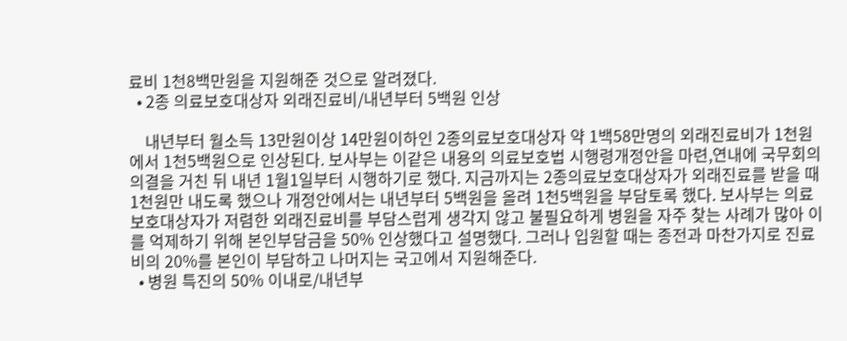료비 1천8백만원을 지원해준 것으로 알려졌다.
  • 2종 의료보호대상자 외래진료비/내년부터 5백원 인상

    내년부터 월소득 13만원이상 14만원이하인 2종의료보호대상자 약 1백58만명의 외래진료비가 1천원에서 1천5백원으로 인상된다. 보사부는 이같은 내용의 의료보호법 시행령개정안을 마련,연내에 국무회의 의결을 거친 뒤 내년 1월1일부터 시행하기로 했다. 지금까지는 2종의료보호대상자가 외래진료를 받을 때 1천원만 내도록 했으나 개정안에서는 내년부터 5백원을 올려 1천5백원을 부담토록 했다. 보사부는 의료보호대상자가 저렴한 외래진료비를 부담스럽게 생각지 않고 불필요하게 병원을 자주 찾는 사례가 많아 이를 억제하기 위해 본인부담금을 50% 인상했다고 설명했다. 그러나 입원할 때는 종전과 마찬가지로 진료비의 20%를 본인이 부담하고 나머지는 국고에서 지원해준다.
  • 병원 특진의 50% 이내로/내년부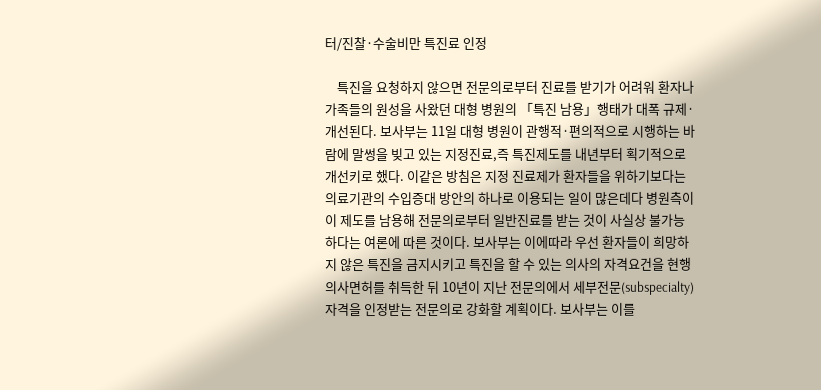터/진찰·수술비만 특진료 인정

    특진을 요청하지 않으면 전문의로부터 진료를 받기가 어려워 환자나 가족들의 원성을 사왔던 대형 병원의 「특진 남용」행태가 대폭 규제·개선된다. 보사부는 11일 대형 병원이 관행적·편의적으로 시행하는 바람에 말썽을 빚고 있는 지정진료,즉 특진제도를 내년부터 획기적으로 개선키로 했다. 이같은 방침은 지정 진료제가 환자들을 위하기보다는 의료기관의 수입증대 방안의 하나로 이용되는 일이 많은데다 병원측이 이 제도를 남용해 전문의로부터 일반진료를 받는 것이 사실상 불가능하다는 여론에 따른 것이다. 보사부는 이에따라 우선 환자들이 희망하지 않은 특진을 금지시키고 특진을 할 수 있는 의사의 자격요건을 현행 의사면허를 취득한 뒤 10년이 지난 전문의에서 세부전문(subspecialty)자격을 인정받는 전문의로 강화할 계획이다. 보사부는 이를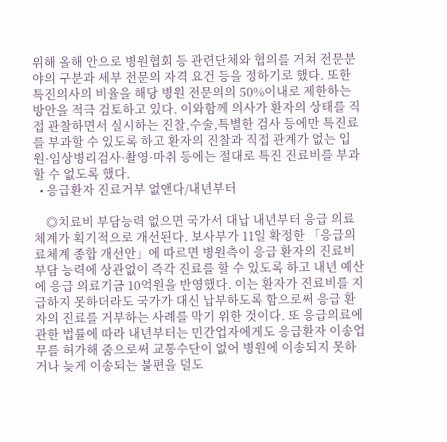위해 올해 안으로 병원협회 등 관련단체와 협의를 거쳐 전문분야의 구분과 세부 전문의 자격 요건 등을 정하기로 했다. 또한 특진의사의 비율을 해당 병원 전문의의 50%이내로 제한하는 방안을 적극 검토하고 있다. 이와함께 의사가 환자의 상태를 직접 관찰하면서 실시하는 진찰,수술,특별한 검사 등에만 특진료를 부과할 수 있도록 하고 환자의 진찰과 직접 관계가 없는 입원·임상병리검사·촬영·마취 등에는 절대로 특진 진료비를 부과할 수 없도록 했다.
  • 응급환자 진료거부 없앤다/내년부터

    ◎치료비 부담능력 없으면 국가서 대납 내년부터 응급 의료체계가 획기적으로 개선된다. 보사부가 11일 확정한 「응급의료체계 종합 개선안」에 따르면 병원측이 응급 환자의 진료비 부담 능력에 상관없이 즉각 진료를 할 수 있도록 하고 내년 예산에 응급 의료기금 10억원을 반영했다. 이는 환자가 진료비를 지급하지 못하더라도 국가가 대신 납부하도록 함으로써 응급 환자의 진료를 거부하는 사례를 막기 위한 것이다. 또 응급의료에 관한 법률에 따라 내년부터는 민간업자에게도 응급환자 이송업무를 허가해 줌으로써 교통수단이 없어 병원에 이송되지 못하거나 늦게 이송되는 불편을 덜도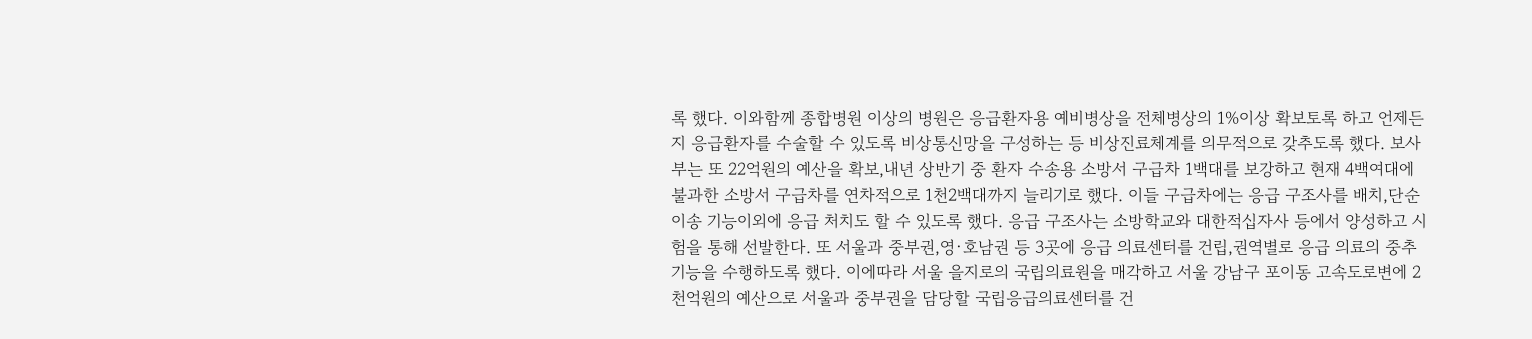록 했다. 이와함께 종합병원 이상의 병원은 응급환자용 예비병상을 전체병상의 1%이상 확보토록 하고 언제든지 응급환자를 수술할 수 있도록 비상통신망을 구성하는 등 비상진료체계를 의무적으로 갖추도록 했다. 보사부는 또 22억원의 예산을 확보,내년 상반기 중 환자 수송용 소방서 구급차 1백대를 보강하고 현재 4백여대에 불과한 소방서 구급차를 연차적으로 1천2백대까지 늘리기로 했다. 이들 구급차에는 응급 구조사를 배치,단순 이송 기능이외에 응급 처치도 할 수 있도록 했다. 응급 구조사는 소방학교와 대한적십자사 등에서 양성하고 시험을 통해 선발한다. 또 서울과 중부권,영·호남권 등 3곳에 응급 의료센터를 건립,권역별로 응급 의료의 중추 기능을 수행하도록 했다. 이에따라 서울 을지로의 국립의료원을 매각하고 서울 강남구 포이동 고속도로변에 2천억원의 예산으로 서울과 중부권을 담당할 국립응급의료센터를 건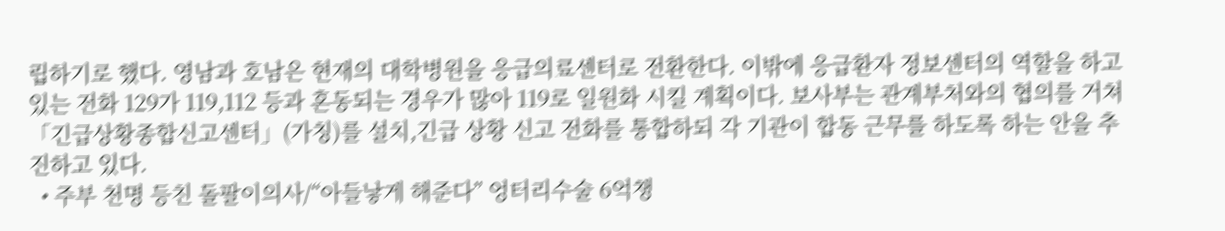립하기로 했다. 영남과 호남은 현재의 대학병원을 응급의료센터로 전환한다. 이밖에 응급환자 정보센터의 역할을 하고 있는 전화 129가 119,112 등과 혼동되는 경우가 많아 119로 일원화 시킬 계획이다. 보사부는 관계부처와의 협의를 거쳐 「긴급상황종합신고센터」(가칭)를 설치,긴급 상황 신고 전화를 통합하되 각 기관이 합동 근무를 하도록 하는 안을 추진하고 있다.
  • 주부 천명 등친 돌팔이의사/“아들낳게 해준다” 엉터리수술 6억챙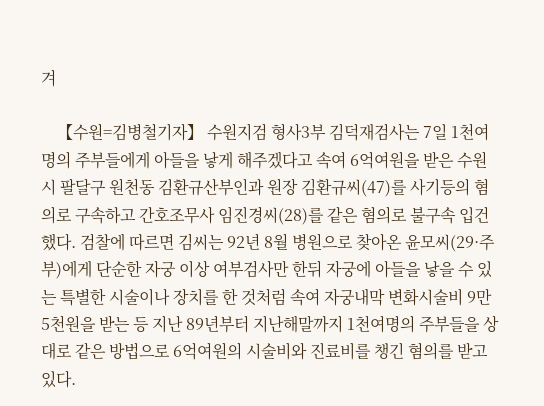겨

    【수원=김병철기자】 수원지검 형사3부 김덕재검사는 7일 1천여명의 주부들에게 아들을 낳게 해주겠다고 속여 6억여원을 받은 수원시 팔달구 원천동 김환규산부인과 원장 김환규씨(47)를 사기등의 혐의로 구속하고 간호조무사 임진경씨(28)를 같은 혐의로 불구속 입건했다. 검찰에 따르면 김씨는 92년 8월 병원으로 찾아온 윤모씨(29·주부)에게 단순한 자궁 이상 여부검사만 한뒤 자궁에 아들을 낳을 수 있는 특별한 시술이나 장치를 한 것처럼 속여 자궁내막 변화시술비 9만5천원을 받는 등 지난 89년부터 지난해말까지 1천여명의 주부들을 상대로 같은 방법으로 6억여원의 시술비와 진료비를 챙긴 혐의를 받고 있다.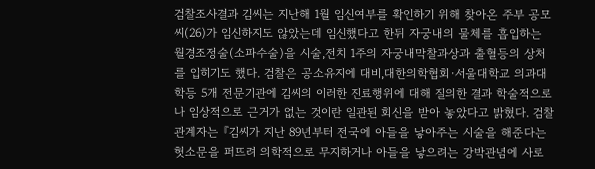검찰조사결과 김씨는 지난해 1월 임신여부를 확인하기 위해 찾아온 주부 공모씨(26)가 임신하지도 않았는데 임신했다고 한뒤 자궁내의 물체를 흡입하는 월경조정술(소파수술)을 시술,전치 1주의 자궁내막찰과상과 출혈등의 상처를 입히기도 했다. 검찰은 공소유지에 대비,대한의학협회·서울대학교 의과대학등 5개 전문기관에 김씨의 이러한 진료행위에 대해 질의한 결과 학술적으로나 임상적으로 근거가 없는 것이란 일관된 회신을 받아 놓았다고 밝혔다. 검찰 관계자는 『김씨가 지난 89년부터 전국에 아들을 낳아주는 시술을 해준다는 헛소문을 퍼뜨려 의학적으로 무지하거나 아들을 낳으려는 강박관념에 사로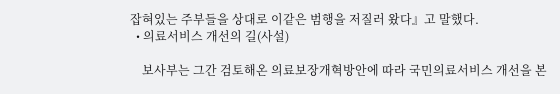잡혀있는 주부들을 상대로 이같은 범행을 저질러 왔다』고 말했다.
  • 의료서비스 개선의 길(사설)

    보사부는 그간 검토해온 의료보장개혁방안에 따라 국민의료서비스 개선을 본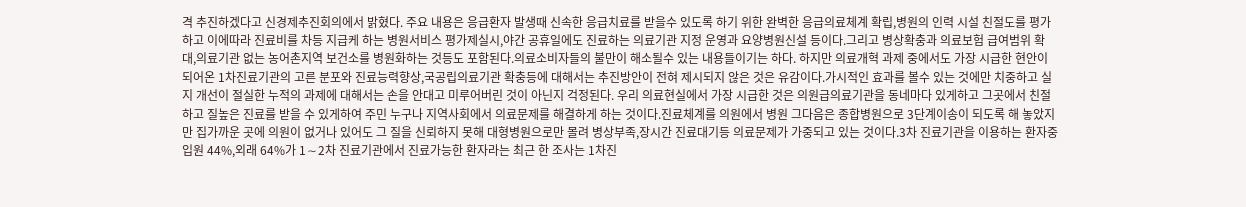격 추진하겠다고 신경제추진회의에서 밝혔다. 주요 내용은 응급환자 발생때 신속한 응급치료를 받을수 있도록 하기 위한 완벽한 응급의료체계 확립,병원의 인력 시설 친절도를 평가하고 이에따라 진료비를 차등 지급케 하는 병원서비스 평가제실시,야간 공휴일에도 진료하는 의료기관 지정 운영과 요양병원신설 등이다.그리고 병상확충과 의료보험 급여범위 확대,의료기관 없는 농어촌지역 보건소를 병원화하는 것등도 포함된다.의료소비자들의 불만이 해소될수 있는 내용들이기는 하다. 하지만 의료개혁 과제 중에서도 가장 시급한 현안이 되어온 1차진료기관의 고른 분포와 진료능력향상,국공립의료기관 확충등에 대해서는 추진방안이 전혀 제시되지 않은 것은 유감이다.가시적인 효과를 볼수 있는 것에만 치중하고 실지 개선이 절실한 누적의 과제에 대해서는 손을 안대고 미루어버린 것이 아닌지 걱정된다. 우리 의료현실에서 가장 시급한 것은 의원급의료기관을 동네마다 있게하고 그곳에서 친절하고 질높은 진료를 받을 수 있게하여 주민 누구나 지역사회에서 의료문제를 해결하게 하는 것이다.진료체계를 의원에서 병원 그다음은 종합병원으로 3단계이송이 되도록 해 놓았지만 집가까운 곳에 의원이 없거나 있어도 그 질을 신뢰하지 못해 대형병원으로만 몰려 병상부족,장시간 진료대기등 의료문제가 가중되고 있는 것이다.3차 진료기관을 이용하는 환자중 입원 44%,외래 64%가 1∼2차 진료기관에서 진료가능한 환자라는 최근 한 조사는 1차진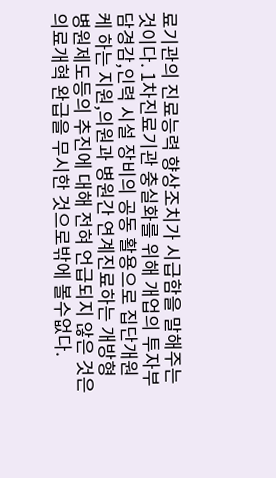료기관의 진료능력 향상조치가 시급함을 말해주는 것이다. 1차진료기관 충실화를 위해 개업의 투자부담경감,인력 시설 장비의 공동 활용으로 집단개원케 하는 지원,의원과 병원간 연계진료하는 개방형병원제도등의 추진에 대해 전혀 언급되지 않은 것은 의료개혁 완급을 무시한 것으로밖에 볼수없다.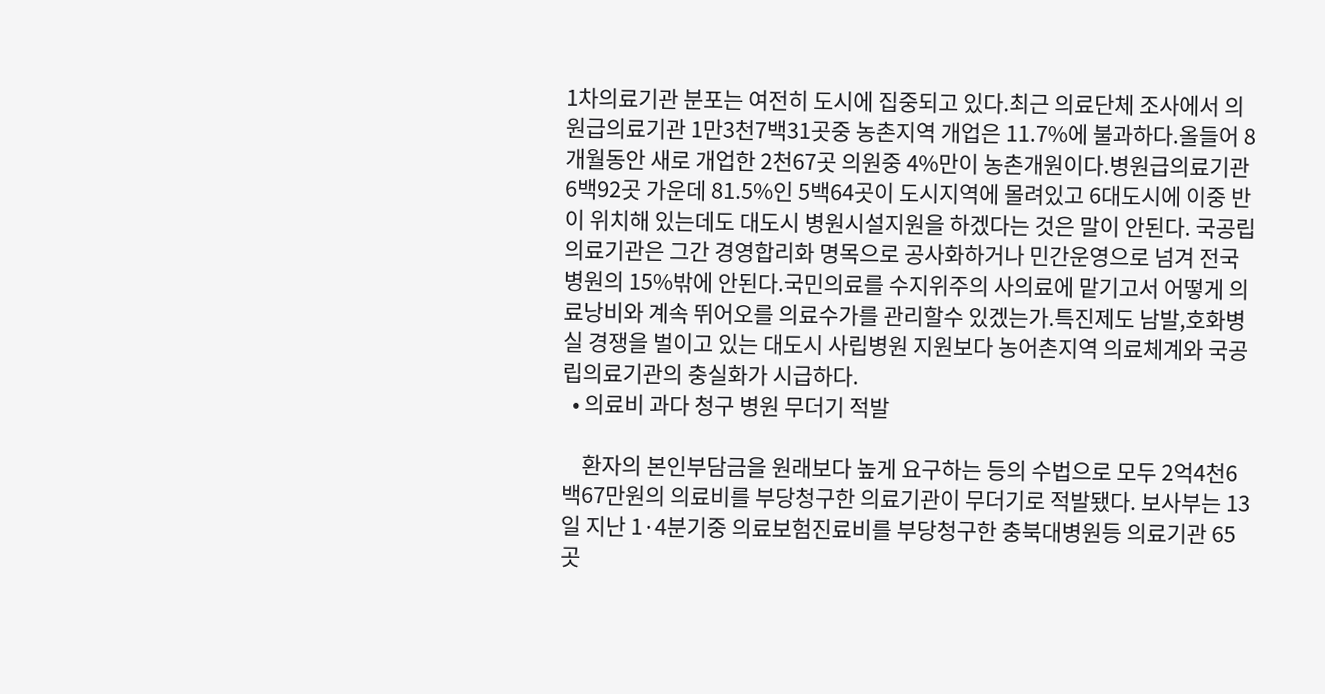1차의료기관 분포는 여전히 도시에 집중되고 있다.최근 의료단체 조사에서 의원급의료기관 1만3천7백31곳중 농촌지역 개업은 11.7%에 불과하다.올들어 8개월동안 새로 개업한 2천67곳 의원중 4%만이 농촌개원이다.병원급의료기관 6백92곳 가운데 81.5%인 5백64곳이 도시지역에 몰려있고 6대도시에 이중 반이 위치해 있는데도 대도시 병원시설지원을 하겠다는 것은 말이 안된다. 국공립의료기관은 그간 경영합리화 명목으로 공사화하거나 민간운영으로 넘겨 전국병원의 15%밖에 안된다.국민의료를 수지위주의 사의료에 맡기고서 어떻게 의료낭비와 계속 뛰어오를 의료수가를 관리할수 있겠는가.특진제도 남발,호화병실 경쟁을 벌이고 있는 대도시 사립병원 지원보다 농어촌지역 의료체계와 국공립의료기관의 충실화가 시급하다.
  • 의료비 과다 청구 병원 무더기 적발

    환자의 본인부담금을 원래보다 높게 요구하는 등의 수법으로 모두 2억4천6백67만원의 의료비를 부당청구한 의료기관이 무더기로 적발됐다. 보사부는 13일 지난 1·4분기중 의료보험진료비를 부당청구한 충북대병원등 의료기관 65곳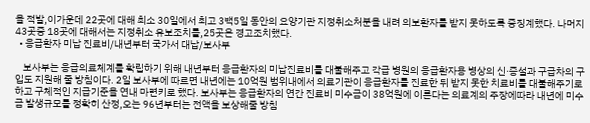을 적발,이가운데 22곳에 대해 최소 30일에서 최고 3백5일 동안의 요양기관 지정취소처분을 내려 의보환자를 받지 못하도록 중징계했다. 나머지 43곳중 18곳에 대해서는 지정취소 유보조치를,25곳은 경고조치했다.
  • 응급환자 미납 진료비/내년부터 국가서 대납/보사부

    보사부는 응급의료체계를 확립하기 위해 내년부터 응급환자의 미납진료비를 대불해주고 각급 병원의 응급환자용 병상의 신·증설과 구급차의 구입도 지원해 줄 방침이다. 2일 보사부에 따르면 내년에는 10억원 범위내에서 의료기관이 응급환자를 진료한 뒤 받지 못한 치료비를 대불해주기로 하고 구체적인 지급기준을 연내 마련키로 했다. 보사부는 응급환자의 연간 진료비 미수금이 38억원에 이른다는 의료계의 주장에따라 내년에 미수금 발생규모를 정확히 산정,오는 96년부터는 전액을 보상해줄 방침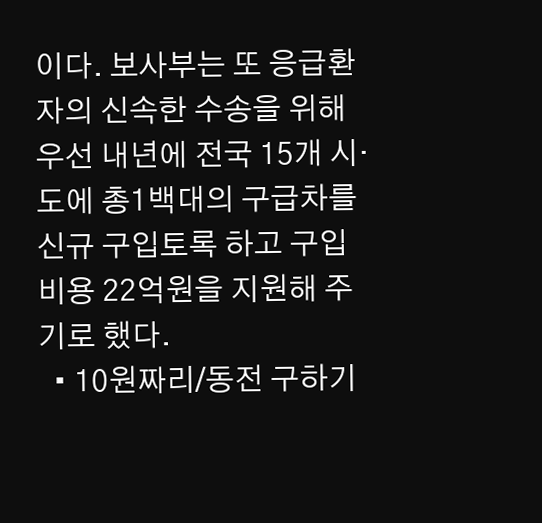이다. 보사부는 또 응급환자의 신속한 수송을 위해 우선 내년에 전국 15개 시·도에 총1백대의 구급차를 신규 구입토록 하고 구입비용 22억원을 지원해 주기로 했다.
  • 10원짜리/동전 구하기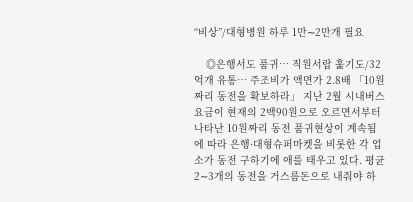“비상”/대형병원 하루 1만∼2만개 필요

    ◎은행서도 품귀… 직원서랍 훑기도/32억개 유통… 주조비가 액면가 2.8배 「10원짜리 동전을 확보하라」 지난 2월 시내버스요금이 현재의 2백90원으로 오르면서부터 나타난 10원짜리 동전 품귀현상이 계속됨에 따라 은행·대형슈퍼마켓을 비롯한 각 업소가 동전 구하기에 애를 태우고 있다. 평균 2∼3개의 동전을 거스름돈으로 내줘야 하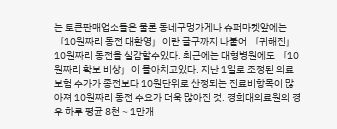는 토큰판매업소들은 물론 동네구멍가게나 슈퍼마켓앞에는 「10원짜리 동전 대환영」이란 글구까지 나붙어 「귀해진」10원짜리 동전을 실감할수있다. 최근에는 대형병원에도 「10원짜리 확보 비상」이 몰아치고있다. 지난 1일로 조정된 의료보험 수가가 종전보다 10원단위로 산정되는 진료비항목이 많아져 10원짜리 동전 수요가 더욱 많아진 것. 경희대의료원의 경우 하루 평균 8천∼1만개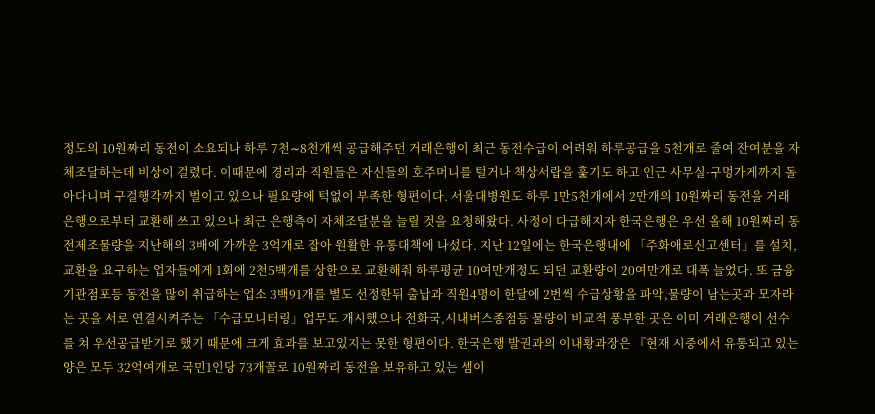정도의 10원짜리 동전이 소요되나 하루 7천∼8천개씩 공급해주던 거래은행이 최근 동전수급이 어려워 하루공급을 5천개로 줄여 잔여분을 자체조달하는데 비상이 걸렸다. 이때문에 경리과 직원들은 자신들의 호주머니를 털거나 책상서랍을 훑기도 하고 인근 사무실·구멍가게까지 돌아다니며 구걸행각까지 벌이고 있으나 필요량에 턱없이 부족한 형편이다. 서울대병원도 하루 1만5천개에서 2만개의 10원짜리 동전을 거래은행으로부터 교환해 쓰고 있으나 최근 은행측이 자체조달분을 늘릴 것을 요청해왔다. 사정이 다급해지자 한국은행은 우선 올해 10원짜리 동전제조물량을 지난해의 3배에 가까운 3억개로 잡아 원활한 유통대책에 나섰다. 지난 12일에는 한국은행내에 「주화애로신고센터」를 설치,교환을 요구하는 업자들에게 1회에 2천5백개를 상한으로 교환해줘 하루평균 10여만개정도 되던 교환량이 20여만개로 대폭 늘었다. 또 금융기관점포등 동전을 많이 취급하는 업소 3백91개를 별도 선정한뒤 출납과 직원4명이 한달에 2번씩 수급상황을 파악,물량이 남는곳과 모자라는 곳을 서로 연결시켜주는 「수급모니터링」업무도 개시했으나 전화국,시내버스종점등 물량이 비교적 풍부한 곳은 이미 거래은행이 선수를 쳐 우선공급받기로 했기 때문에 크게 효과를 보고있지는 못한 형편이다. 한국은행 발권과의 이내황과장은 『현재 시중에서 유통되고 있는 양은 모두 32억여개로 국민1인당 73개꼴로 10원짜리 동전을 보유하고 있는 셈이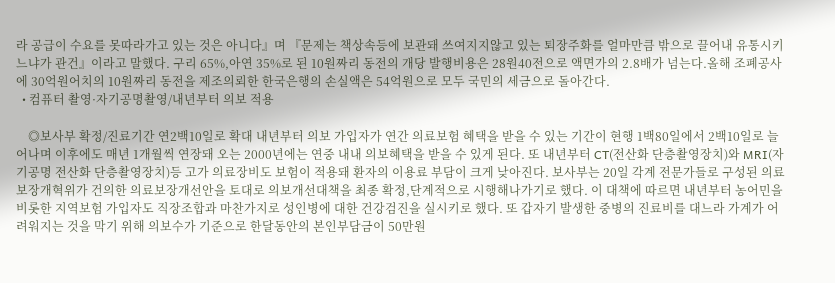라 공급이 수요를 못따라가고 있는 것은 아니다』며 『문제는 책상속등에 보관돼 쓰여지지않고 있는 퇴장주화를 얼마만큼 밖으로 끌어내 유통시키느냐가 관건』이라고 말했다. 구리 65%,아연 35%로 된 10원짜리 동전의 개당 발행비용은 28원40전으로 액면가의 2.8배가 넘는다.올해 조폐공사에 30억원어치의 10원짜리 동전을 제조의뢰한 한국은행의 손실액은 54억원으로 모두 국민의 세금으로 돌아간다.
  • 컴퓨터 촬영·자기공명촬영/내년부터 의보 적용

    ◎보사부 확정/진료기간 연2백10일로 확대 내년부터 의보 가입자가 연간 의료보험 혜택을 받을 수 있는 기간이 현행 1백80일에서 2백10일로 늘어나며 이후에도 매년 1개월씩 연장돼 오는 2000년에는 연중 내내 의보혜택을 받을 수 있게 된다. 또 내년부터 CT(전산화 단층촬영장치)와 MRI(자기공명 전산화 단층촬영장치)등 고가 의료장비도 보험이 적용돼 환자의 이용료 부담이 크게 낮아진다. 보사부는 20일 각계 전문가들로 구성된 의료보장개혁위가 건의한 의료보장개선안을 토대로 의보개선대책을 최종 확정,단계적으로 시행해나가기로 했다. 이 대책에 따르면 내년부터 농어민을 비롯한 지역보험 가입자도 직장조합과 마찬가지로 성인병에 대한 건강검진을 실시키로 했다. 또 갑자기 발생한 중병의 진료비를 대느라 가계가 어려워지는 것을 막기 위해 의보수가 기준으로 한달동안의 본인부담금이 50만원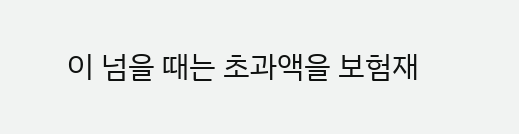이 넘을 때는 초과액을 보험재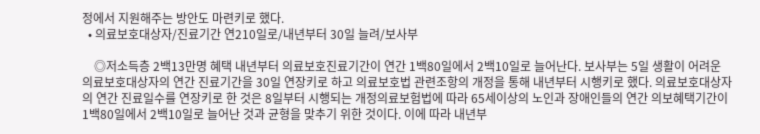정에서 지원해주는 방안도 마련키로 했다.
  • 의료보호대상자/진료기간 연210일로/내년부터 30일 늘려/보사부

    ◎저소득층 2백13만명 혜택 내년부터 의료보호진료기간이 연간 1백80일에서 2백10일로 늘어난다. 보사부는 5일 생활이 어려운 의료보호대상자의 연간 진료기간을 30일 연장키로 하고 의료보호법 관련조항의 개정을 통해 내년부터 시행키로 했다. 의료보호대상자의 연간 진료일수를 연장키로 한 것은 8일부터 시행되는 개정의료보험법에 따라 65세이상의 노인과 장애인들의 연간 의보혜택기간이 1백80일에서 2백10일로 늘어난 것과 균형을 맞추기 위한 것이다. 이에 따라 내년부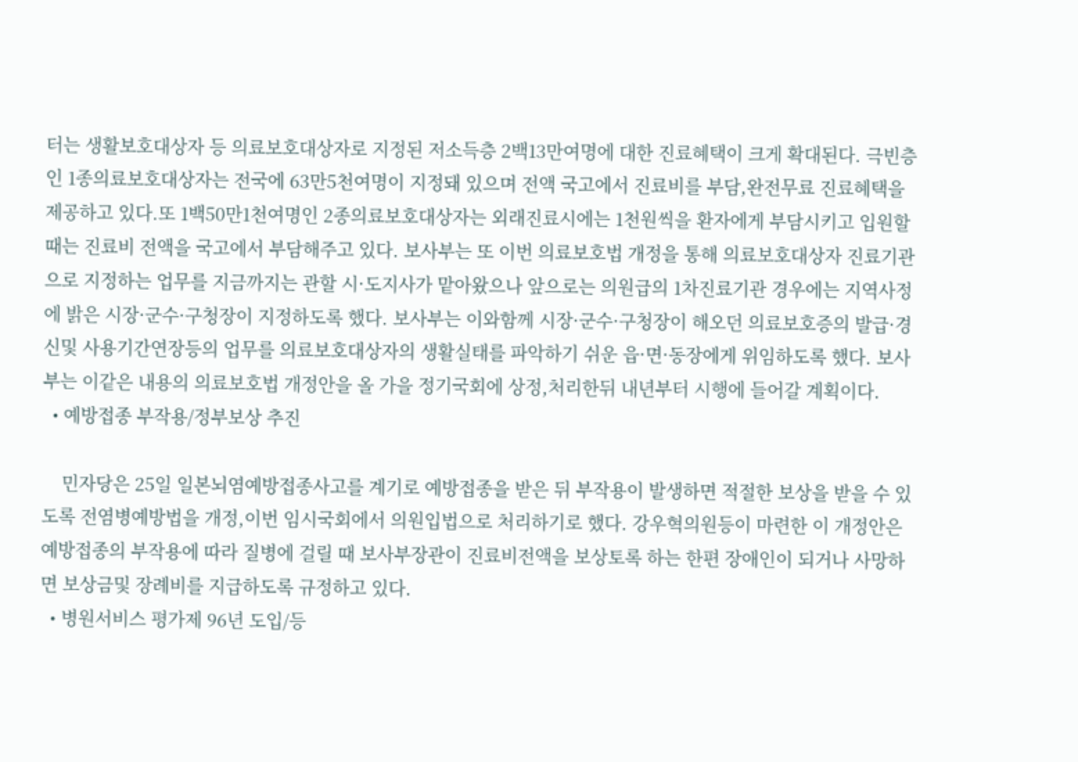터는 생활보호대상자 등 의료보호대상자로 지정된 저소득층 2백13만여명에 대한 진료혜택이 크게 확대된다. 극빈층인 1종의료보호대상자는 전국에 63만5천여명이 지정돼 있으며 전액 국고에서 진료비를 부담,완전무료 진료혜택을 제공하고 있다.또 1백50만1천여명인 2종의료보호대상자는 외래진료시에는 1천원씩을 환자에게 부담시키고 입원할 때는 진료비 전액을 국고에서 부담해주고 있다. 보사부는 또 이번 의료보호법 개정을 통해 의료보호대상자 진료기관으로 지정하는 업무를 지금까지는 관할 시·도지사가 맡아왔으나 앞으로는 의원급의 1차진료기관 경우에는 지역사정에 밝은 시장·군수·구청장이 지정하도록 했다. 보사부는 이와함께 시장·군수·구청장이 해오던 의료보호증의 발급·경신및 사용기간연장등의 업무를 의료보호대상자의 생활실태를 파악하기 쉬운 읍·면·동장에게 위임하도록 했다. 보사부는 이같은 내용의 의료보호법 개정안을 올 가을 정기국회에 상정,처리한뒤 내년부터 시행에 들어갈 계획이다.
  • 예방접종 부작용/정부보상 추진

    민자당은 25일 일본뇌염예방접종사고를 계기로 예방접종을 받은 뒤 부작용이 발생하면 적절한 보상을 받을 수 있도록 전염병예방법을 개정,이번 임시국회에서 의원입법으로 처리하기로 했다. 강우혁의원등이 마련한 이 개정안은 예방접종의 부작용에 따라 질병에 걸릴 때 보사부장관이 진료비전액을 보상토록 하는 한편 장애인이 되거나 사망하면 보상금및 장례비를 지급하도록 규정하고 있다.
  • 병원서비스 평가제 96년 도입/등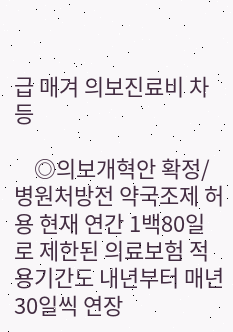급 매겨 의보진료비 차등

    ◎의보개혁안 확정/병원처방전 약국조제 허용 현재 연간 1백80일로 제한된 의료보험 적용기간도 내년부터 매년 30일씩 연장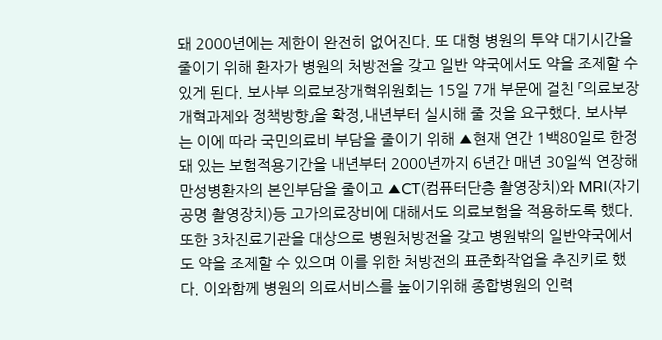돼 2000년에는 제한이 완전히 없어진다. 또 대형 병원의 투약 대기시간을 줄이기 위해 환자가 병원의 처방전을 갖고 일반 약국에서도 약을 조제할 수 있게 된다. 보사부 의료보장개혁위원회는 15일 7개 부문에 걸친 「의료보장 개혁과제와 정책방향」을 확정,내년부터 실시해 줄 것을 요구했다. 보사부는 이에 따라 국민의료비 부담을 줄이기 위해 ▲현재 연간 1백80일로 한정돼 있는 보험적용기간을 내년부터 2000년까지 6년간 매년 30일씩 연장해 만성병환자의 본인부담을 줄이고 ▲CT(컴퓨터단층 촬영장치)와 MRI(자기공명 촬영장치)등 고가의료장비에 대해서도 의료보험을 적용하도록 했다. 또한 3차진료기관을 대상으로 병원처방전을 갖고 병원밖의 일반약국에서도 약을 조제할 수 있으며 이를 위한 처방전의 표준화작업을 추진키로 했다. 이와함께 병원의 의료서비스를 높이기위해 종합병원의 인력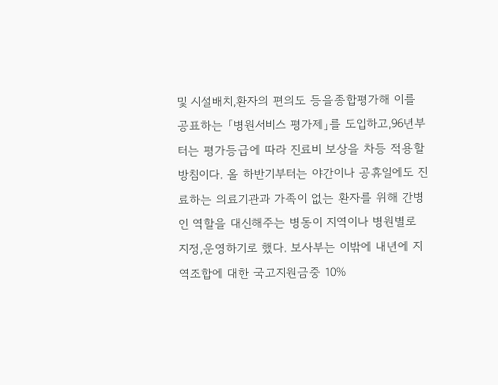및 시설배치,환자의 편의도 등을종합평가해 이를 공표하는 「병원서비스 평가제」를 도입하고,96년부터는 평가등급에 따라 진료비 보상을 차등 적용할 방침이다. 올 하반기부터는 야간이나 공휴일에도 진료하는 의료기관과 가족이 없는 환자를 위해 간병인 역할을 대신해주는 병동이 지역이나 병원별로 지정,운영하기로 했다. 보사부는 이밖에 내년에 지역조합에 대한 국고지원금중 10%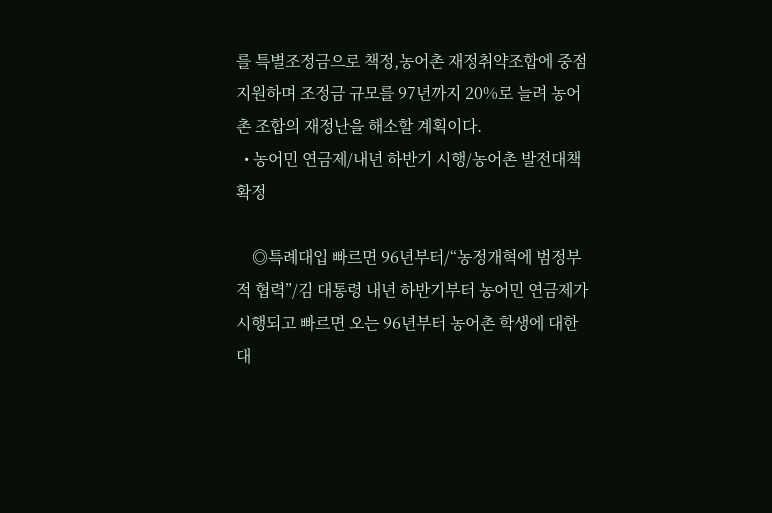를 특별조정금으로 책정,농어촌 재정취약조합에 중점지원하며 조정금 규모를 97년까지 20%로 늘려 농어촌 조합의 재정난을 해소할 계획이다.
  • 농어민 연금제/내년 하반기 시행/농어촌 발전대책 확정

    ◎특례대입 빠르면 96년부터/“농정개혁에 범정부적 협력”/김 대통령 내년 하반기부터 농어민 연금제가 시행되고 빠르면 오는 96년부터 농어촌 학생에 대한 대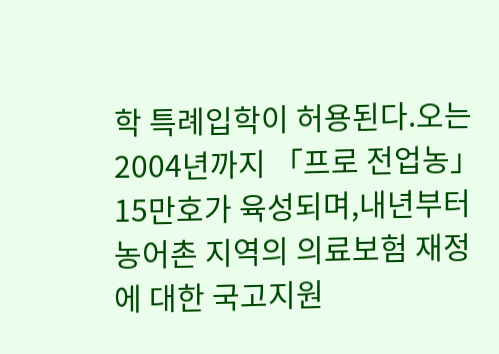학 특례입학이 허용된다.오는 2004년까지 「프로 전업농」 15만호가 육성되며,내년부터 농어촌 지역의 의료보험 재정에 대한 국고지원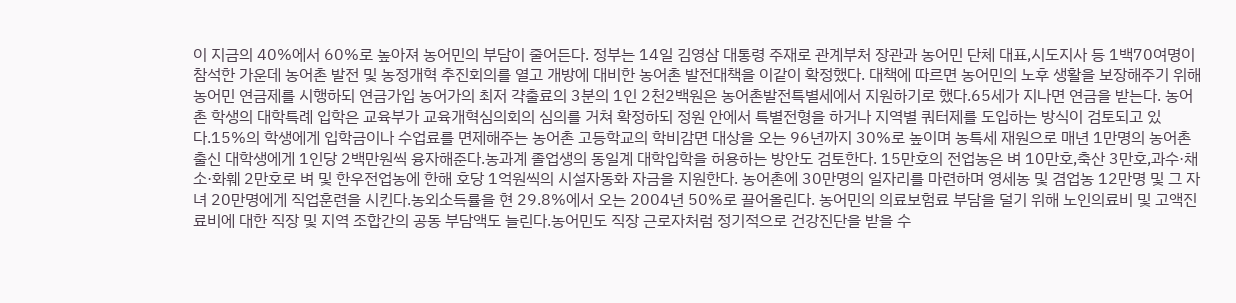이 지금의 40%에서 60%로 높아져 농어민의 부담이 줄어든다. 정부는 14일 김영삼 대통령 주재로 관계부처 장관과 농어민 단체 대표,시도지사 등 1백70여명이 참석한 가운데 농어촌 발전 및 농정개혁 추진회의를 열고 개방에 대비한 농어촌 발전대책을 이같이 확정했다. 대책에 따르면 농어민의 노후 생활을 보장해주기 위해 농어민 연금제를 시행하되 연금가입 농어가의 최저 갹출료의 3분의 1인 2천2백원은 농어촌발전특별세에서 지원하기로 했다.65세가 지나면 연금을 받는다. 농어촌 학생의 대학특례 입학은 교육부가 교육개혁심의회의 심의를 거쳐 확정하되 정원 안에서 특별전형을 하거나 지역별 쿼터제를 도입하는 방식이 검토되고 있다.15%의 학생에게 입학금이나 수업료를 면제해주는 농어촌 고등학교의 학비감면 대상을 오는 96년까지 30%로 높이며 농특세 재원으로 매년 1만명의 농어촌 출신 대학생에게 1인당 2백만원씩 융자해준다.농과계 졸업생의 동일계 대학입학을 허용하는 방안도 검토한다. 15만호의 전업농은 벼 10만호,축산 3만호,과수·채소·화훼 2만호로 벼 및 한우전업농에 한해 호당 1억원씩의 시설자동화 자금을 지원한다. 농어촌에 30만명의 일자리를 마련하며 영세농 및 겸업농 12만명 및 그 자녀 20만명에게 직업훈련을 시킨다.농외소득률을 현 29.8%에서 오는 2004년 50%로 끌어올린다. 농어민의 의료보험료 부담을 덜기 위해 노인의료비 및 고액진료비에 대한 직장 및 지역 조합간의 공동 부담액도 늘린다.농어민도 직장 근로자처럼 정기적으로 건강진단을 받을 수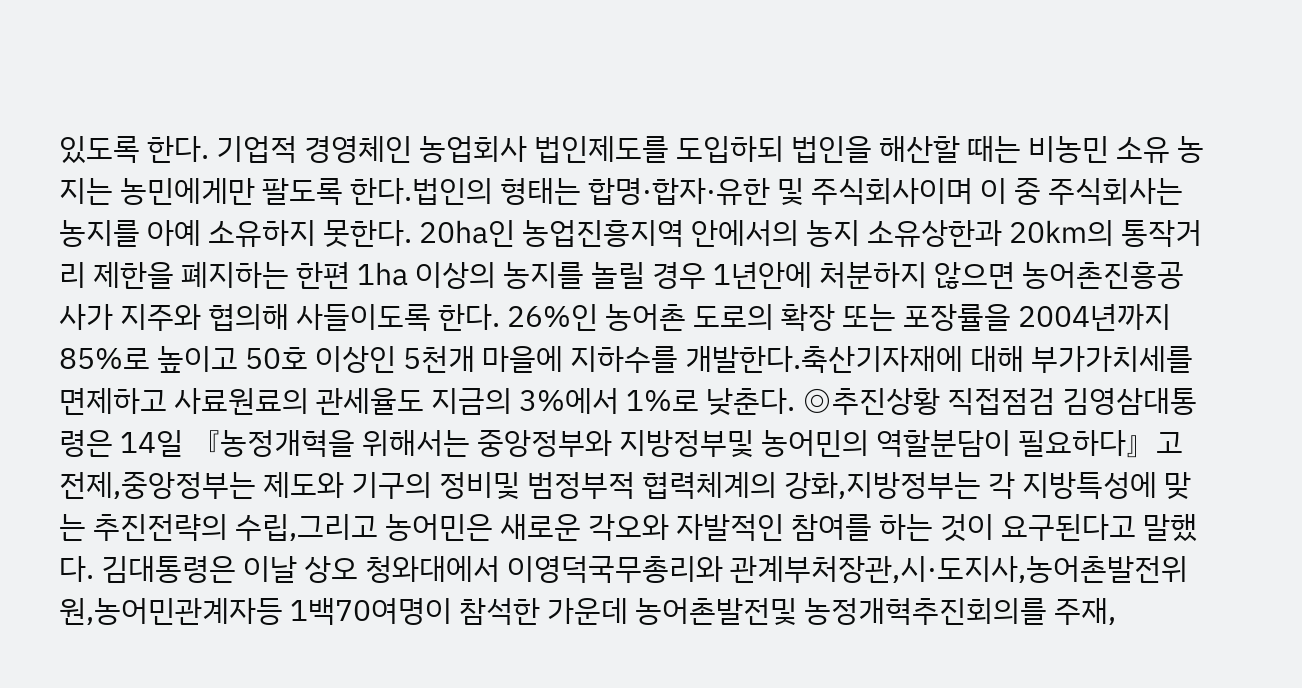있도록 한다. 기업적 경영체인 농업회사 법인제도를 도입하되 법인을 해산할 때는 비농민 소유 농지는 농민에게만 팔도록 한다.법인의 형태는 합명·합자·유한 및 주식회사이며 이 중 주식회사는 농지를 아예 소유하지 못한다. 20㏊인 농업진흥지역 안에서의 농지 소유상한과 20㎞의 통작거리 제한을 폐지하는 한편 1㏊ 이상의 농지를 놀릴 경우 1년안에 처분하지 않으면 농어촌진흥공사가 지주와 협의해 사들이도록 한다. 26%인 농어촌 도로의 확장 또는 포장률을 2004년까지 85%로 높이고 50호 이상인 5천개 마을에 지하수를 개발한다.축산기자재에 대해 부가가치세를 면제하고 사료원료의 관세율도 지금의 3%에서 1%로 낮춘다. ◎추진상황 직접점검 김영삼대통령은 14일 『농정개혁을 위해서는 중앙정부와 지방정부및 농어민의 역할분담이 필요하다』고 전제,중앙정부는 제도와 기구의 정비및 범정부적 협력체계의 강화,지방정부는 각 지방특성에 맞는 추진전략의 수립,그리고 농어민은 새로운 각오와 자발적인 참여를 하는 것이 요구된다고 말했다. 김대통령은 이날 상오 청와대에서 이영덕국무총리와 관계부처장관,시·도지사,농어촌발전위원,농어민관계자등 1백70여명이 참석한 가운데 농어촌발전및 농정개혁추진회의를 주재,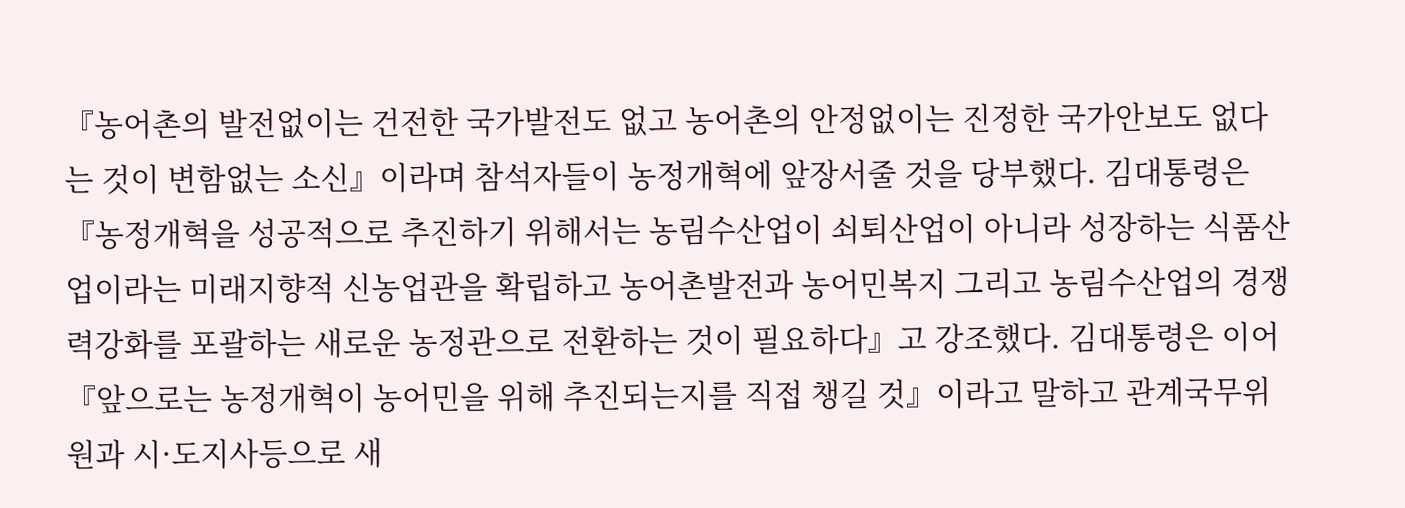『농어촌의 발전없이는 건전한 국가발전도 없고 농어촌의 안정없이는 진정한 국가안보도 없다는 것이 변함없는 소신』이라며 참석자들이 농정개혁에 앞장서줄 것을 당부했다. 김대통령은 『농정개혁을 성공적으로 추진하기 위해서는 농림수산업이 쇠퇴산업이 아니라 성장하는 식품산업이라는 미래지향적 신농업관을 확립하고 농어촌발전과 농어민복지 그리고 농림수산업의 경쟁력강화를 포괄하는 새로운 농정관으로 전환하는 것이 필요하다』고 강조했다. 김대통령은 이어 『앞으로는 농정개혁이 농어민을 위해 추진되는지를 직접 챙길 것』이라고 말하고 관계국무위원과 시·도지사등으로 새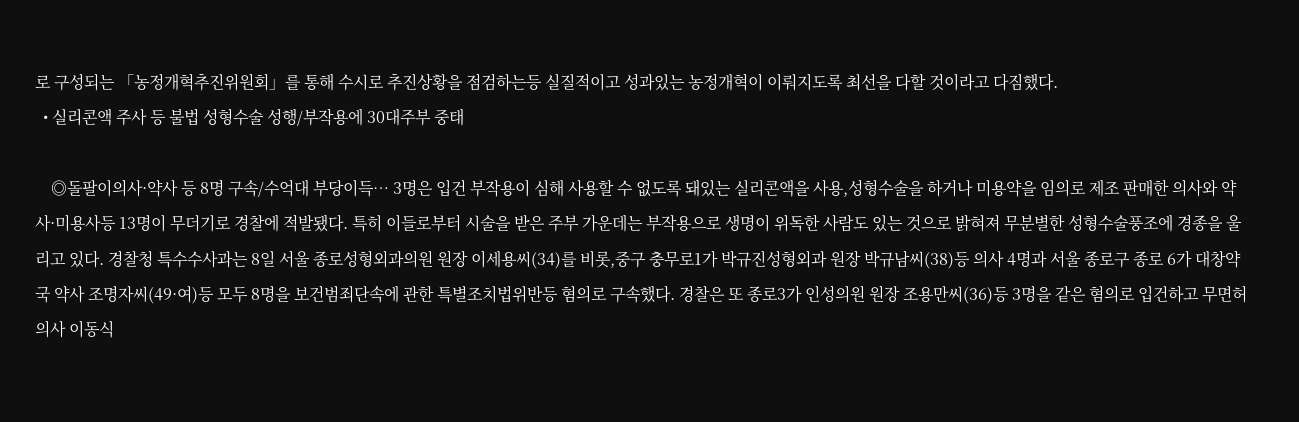로 구성되는 「농정개혁추진위원회」를 통해 수시로 추진상황을 점검하는등 실질적이고 성과있는 농정개혁이 이뤄지도록 최선을 다할 것이라고 다짐했다.
  • 실리콘액 주사 등 불법 성형수술 성행/부작용에 30대주부 중태

    ◎돌팔이의사·약사 등 8명 구속/수억대 부당이득… 3명은 입건 부작용이 심해 사용할 수 없도록 돼있는 실리콘액을 사용,성형수술을 하거나 미용약을 임의로 제조 판매한 의사와 약사·미용사등 13명이 무더기로 경찰에 적발됐다. 특히 이들로부터 시술을 받은 주부 가운데는 부작용으로 생명이 위독한 사람도 있는 것으로 밝혀져 무분별한 성형수술풍조에 경종을 울리고 있다. 경찰청 특수수사과는 8일 서울 종로성형외과의원 원장 이세용씨(34)를 비롯,중구 충무로1가 박규진성형외과 원장 박규남씨(38)등 의사 4명과 서울 종로구 종로 6가 대창약국 약사 조명자씨(49·여)등 모두 8명을 보건범죄단속에 관한 특별조치법위반등 혐의로 구속했다. 경찰은 또 종로3가 인성의원 원장 조용만씨(36)등 3명을 같은 혐의로 입건하고 무면허 의사 이동식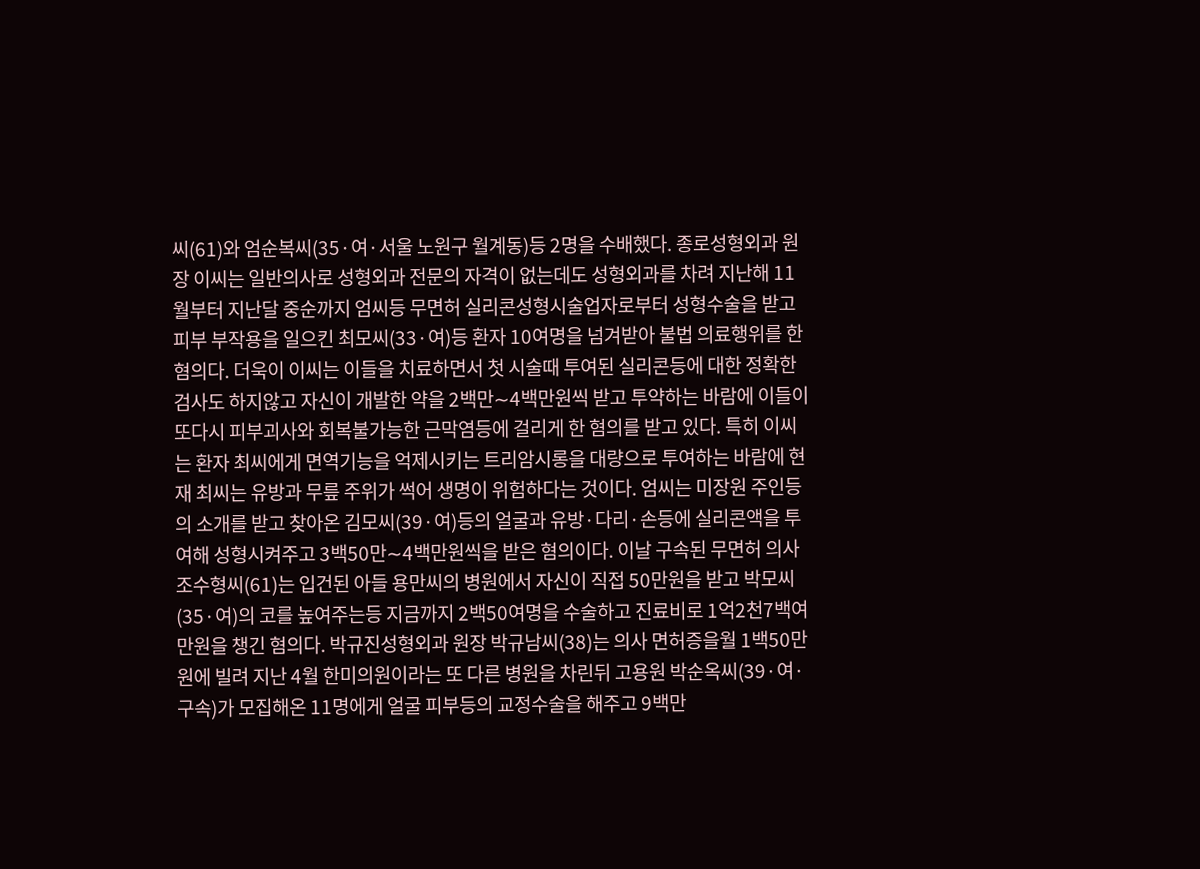씨(61)와 엄순복씨(35·여·서울 노원구 월계동)등 2명을 수배했다. 종로성형외과 원장 이씨는 일반의사로 성형외과 전문의 자격이 없는데도 성형외과를 차려 지난해 11월부터 지난달 중순까지 엄씨등 무면허 실리콘성형시술업자로부터 성형수술을 받고 피부 부작용을 일으킨 최모씨(33·여)등 환자 10여명을 넘겨받아 불법 의료행위를 한 혐의다. 더욱이 이씨는 이들을 치료하면서 첫 시술때 투여된 실리콘등에 대한 정확한 검사도 하지않고 자신이 개발한 약을 2백만∼4백만원씩 받고 투약하는 바람에 이들이 또다시 피부괴사와 회복불가능한 근막염등에 걸리게 한 혐의를 받고 있다. 특히 이씨는 환자 최씨에게 면역기능을 억제시키는 트리암시롱을 대량으로 투여하는 바람에 현재 최씨는 유방과 무릎 주위가 썩어 생명이 위험하다는 것이다. 엄씨는 미장원 주인등의 소개를 받고 찾아온 김모씨(39·여)등의 얼굴과 유방·다리·손등에 실리콘액을 투여해 성형시켜주고 3백50만∼4백만원씩을 받은 혐의이다. 이날 구속된 무면허 의사 조수형씨(61)는 입건된 아들 용만씨의 병원에서 자신이 직접 50만원을 받고 박모씨(35·여)의 코를 높여주는등 지금까지 2백50여명을 수술하고 진료비로 1억2천7백여만원을 챙긴 혐의다. 박규진성형외과 원장 박규남씨(38)는 의사 면허증을월 1백50만원에 빌려 지난 4월 한미의원이라는 또 다른 병원을 차린뒤 고용원 박순옥씨(39·여·구속)가 모집해온 11명에게 얼굴 피부등의 교정수술을 해주고 9백만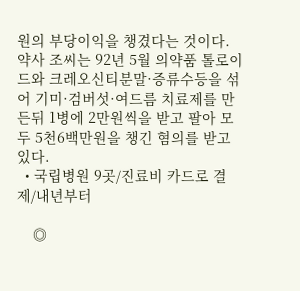원의 부당이익을 챙겼다는 것이다. 약사 조씨는 92년 5월 의약품 톨로이드와 크레오신티분말·증류수등을 섞어 기미·검버섯·여드름 치료제를 만든뒤 1병에 2만원씩을 받고 팔아 모두 5천6백만원을 챙긴 혐의를 받고 있다.
  • 국립병원 9곳/진료비 카드로 결제/내년부터

    ◎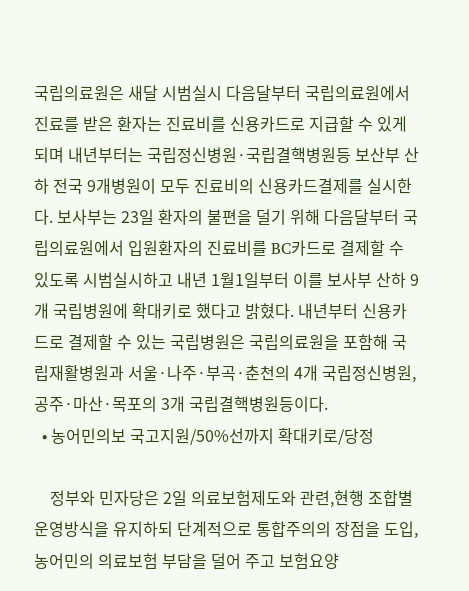국립의료원은 새달 시범실시 다음달부터 국립의료원에서 진료를 받은 환자는 진료비를 신용카드로 지급할 수 있게 되며 내년부터는 국립정신병원·국립결핵병원등 보산부 산하 전국 9개병원이 모두 진료비의 신용카드결제를 실시한다. 보사부는 23일 환자의 불편을 덜기 위해 다음달부터 국립의료원에서 입원환자의 진료비를 BC카드로 결제할 수 있도록 시범실시하고 내년 1월1일부터 이를 보사부 산하 9개 국립병원에 확대키로 했다고 밝혔다. 내년부터 신용카드로 결제할 수 있는 국립병원은 국립의료원을 포함해 국립재활병원과 서울·나주·부곡·춘천의 4개 국립정신병원,공주·마산·목포의 3개 국립결핵병원등이다.
  • 농어민의보 국고지원/50%선까지 확대키로/당정

    정부와 민자당은 2일 의료보험제도와 관련,현행 조합별 운영방식을 유지하되 단계적으로 통합주의의 장점을 도입,농어민의 의료보험 부담을 덜어 주고 보험요양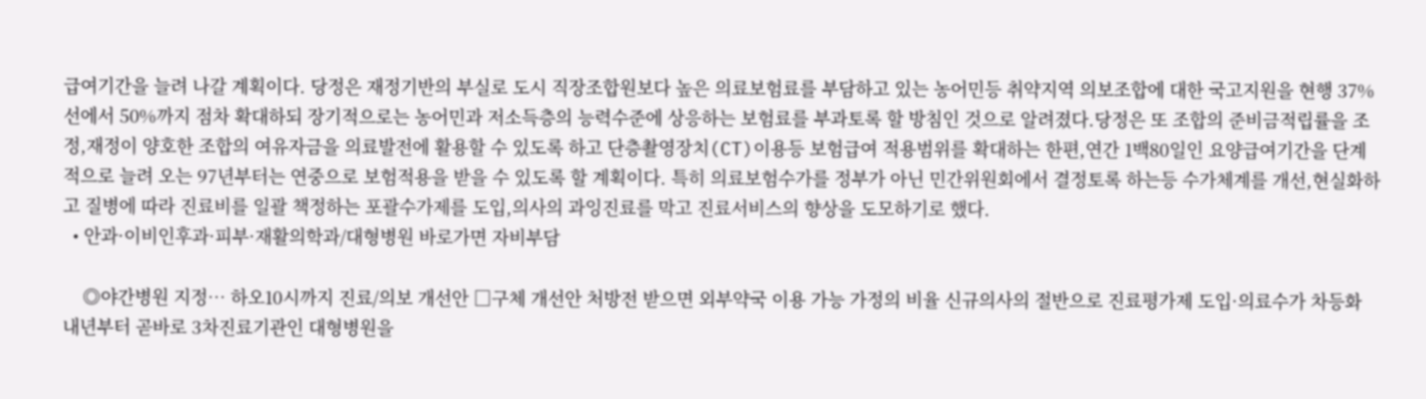급여기간을 늘려 나갈 계획이다. 당정은 재정기반의 부실로 도시 직장조합원보다 높은 의료보험료를 부담하고 있는 농어민등 취약지역 의보조합에 대한 국고지원을 현행 37%선에서 50%까지 점차 확대하되 장기적으로는 농어민과 저소득층의 능력수준에 상응하는 보험료를 부과토록 할 방침인 것으로 알려졌다.당정은 또 조합의 준비금적립률을 조정,재정이 양호한 조합의 여유자금을 의료발전에 활용할 수 있도록 하고 단층촬영장치(CT)이용등 보험급여 적용범위를 확대하는 한편,연간 1백80일인 요양급여기간을 단계적으로 늘려 오는 97년부터는 연중으로 보험적용을 받을 수 있도록 할 계획이다. 특히 의료보험수가를 정부가 아닌 민간위원회에서 결정토록 하는등 수가체계를 개선,현실화하고 질병에 따라 진료비를 일괄 책정하는 포괄수가제를 도입,의사의 과잉진료를 막고 진료서비스의 향상을 도모하기로 했다.
  • 안과·이비인후과·피부·재활의학과/대형병원 바로가면 자비부담

    ◎야간병원 지정… 하오10시까지 진료/의보 개선안 □구체 개선안 처방전 받으면 외부약국 이용 가능 가정의 비율 신규의사의 절반으로 진료평가제 도입·의료수가 차등화 내년부터 곧바로 3차진료기관인 대형병원을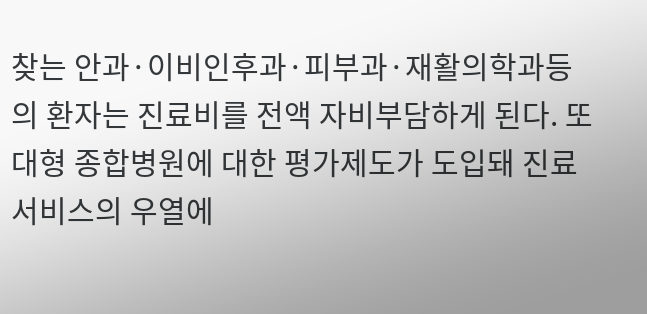찾는 안과·이비인후과·피부과·재활의학과등의 환자는 진료비를 전액 자비부담하게 된다. 또 대형 종합병원에 대한 평가제도가 도입돼 진료서비스의 우열에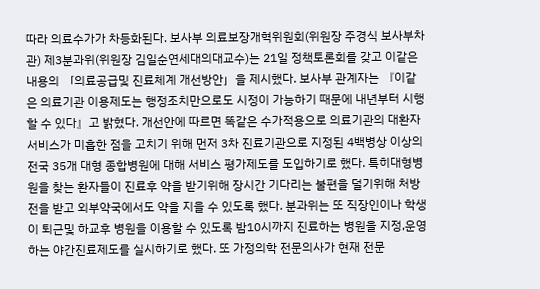따라 의료수가가 차등화된다. 보사부 의료보장개혁위원회(위원장 주경식 보사부차관) 제3분과위(위원장 김일순연세대의대교수)는 21일 정책토론회를 갖고 이같은 내용의 「의료공급및 진료체계 개선방안」을 제시했다. 보사부 관계자는 『이같은 의료기관 이용제도는 행정조치만으로도 시정이 가능하기 때문에 내년부터 시행할 수 있다』고 밝혔다. 개선안에 따르면 똑같은 수가적용으로 의료기관의 대환자 서비스가 미흡한 점을 고치기 위해 먼저 3차 진료기관으로 지정된 4백병상 이상의 전국 35개 대형 종합병원에 대해 서비스 평가제도를 도입하기로 했다. 특히대형병원을 찾는 환자들이 진료후 약을 받기위해 장시간 기다리는 불편을 덜기위해 처방전을 받고 외부약국에서도 약을 지을 수 있도록 했다. 분과위는 또 직장인이나 학생이 퇴근및 하교후 병원을 이용할 수 있도록 밤10시까지 진료하는 병원을 지정,운영하는 야간진료제도를 실시하기로 했다. 또 가정의학 전문의사가 현재 전문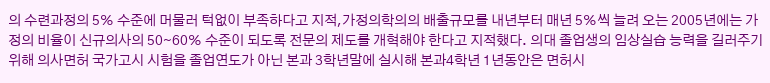의 수련과정의 5% 수준에 머물러 턱없이 부족하다고 지적,가정의학의의 배출규모를 내년부터 매년 5%씩 늘려 오는 2005년에는 가정의 비율이 신규의사의 50∼60% 수준이 되도록 전문의 제도를 개혁해야 한다고 지적했다. 의대 졸업생의 임상실습 능력을 길러주기 위해 의사면허 국가고시 시험을 졸업연도가 아닌 본과 3학년말에 실시해 본과4학년 1년동안은 면허시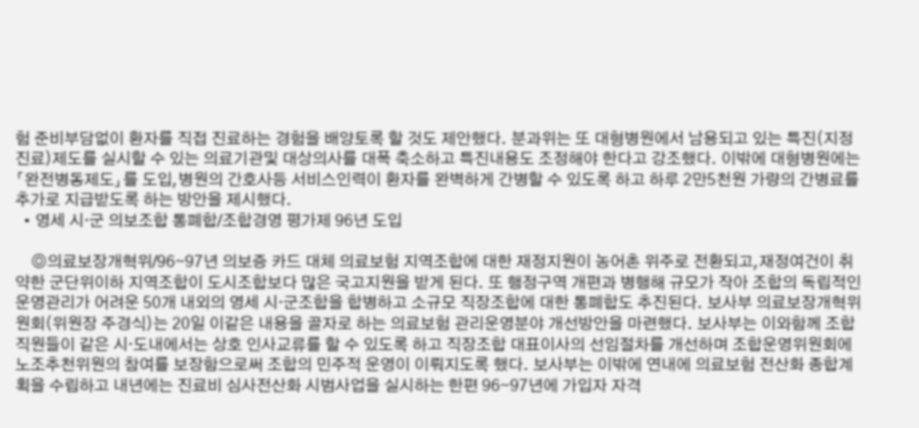험 준비부담없이 환자를 직접 진료하는 경험을 배양토록 할 것도 제안했다. 분과위는 또 대형병원에서 남용되고 있는 특진(지정진료)제도를 실시할 수 있는 의료기관및 대상의사를 대폭 축소하고 특진내용도 조정해야 한다고 강조했다. 이밖에 대형병원에는 「완전병동제도」를 도입,병원의 간호사등 서비스인력이 환자를 완벽하게 간병할 수 있도록 하고 하루 2만5천원 가량의 간병료를 추가로 지급받도록 하는 방안을 제시했다.
  • 영세 시·군 의보조합 통폐합/조합경영 평가제 96년 도입

    ◎의료보장개혁위/96∼97년 의보증 카드 대체 의료보험 지역조합에 대한 재정지원이 농어촌 위주로 전환되고,재정여건이 취약한 군단위이하 지역조합이 도시조합보다 많은 국고지원을 받게 된다. 또 행정구역 개편과 병행해 규모가 작아 조합의 독립적인 운영관리가 어려운 50개 내외의 영세 시·군조합을 합병하고 소규모 직장조합에 대한 통폐합도 추진된다. 보사부 의료보장개혁위원회(위원장 주경식)는 20일 이같은 내용을 골자로 하는 의료보험 관리운영분야 개선방안을 마련했다. 보사부는 이와함께 조합직원들이 같은 시·도내에서는 상호 인사교류를 할 수 있도록 하고 직장조합 대표이사의 선임절차를 개선하며 조합운영위원회에 노조추천위원의 참여를 보장함으로써 조합의 민주적 운영이 이뤄지도록 했다. 보사부는 이밖에 연내에 의료보험 전산화 종합계획을 수립하고 내년에는 진료비 심사전산화 시범사업을 실시하는 한편 96∼97년에 가입자 자격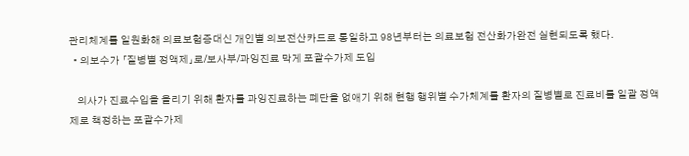관리체계를 일원화해 의료보험증대신 개인별 의보전산카드로 통일하고 98년부터는 의료보험 전산화가완전 실현되도록 했다.
  • 의보수가 「질병별 정액제」로/보사부/과잉진료 막게 포괄수가제 도입

    의사가 진료수입을 올리기 위해 환자를 과잉진료하는 폐단을 없애기 위해 현행 행위별 수가체계를 환자의 질병별로 진료비를 일괄 정액제로 책정하는 포괄수가제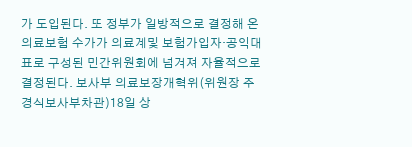가 도입된다. 또 정부가 일방적으로 결정해 온 의료보험 수가가 의료계및 보험가입자·공익대표로 구성된 민간위원회에 넘겨져 자율적으로 결정된다. 보사부 의료보장개혁위(위원장 주경식보사부차관)18일 상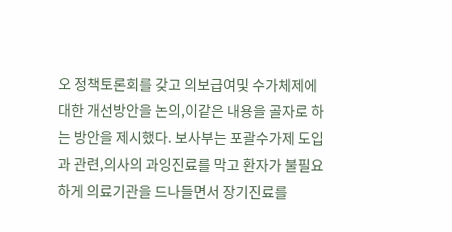오 정책토론회를 갖고 의보급여및 수가체제에 대한 개선방안을 논의,이같은 내용을 골자로 하는 방안을 제시했다. 보사부는 포괄수가제 도입과 관련,의사의 과잉진료를 막고 환자가 불필요하게 의료기관을 드나들면서 장기진료를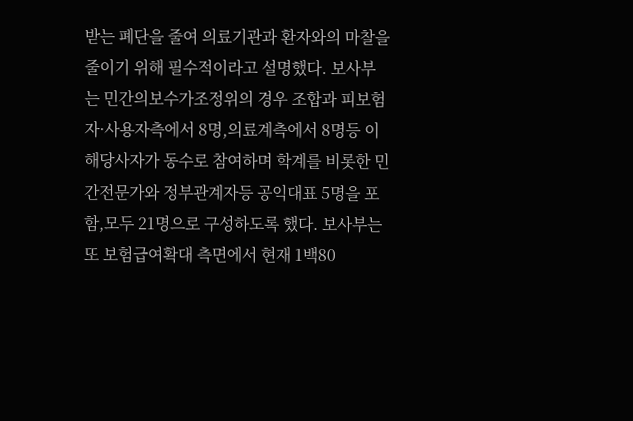받는 폐단을 줄여 의료기관과 환자와의 마찰을 줄이기 위해 필수적이라고 설명했다. 보사부는 민간의보수가조정위의 경우 조합과 피보험자·사용자측에서 8명,의료계측에서 8명등 이해당사자가 동수로 참여하며 학계를 비롯한 민간전문가와 정부관계자등 공익대표 5명을 포함,모두 21명으로 구성하도록 했다. 보사부는 또 보험급여확대 측면에서 현재 1백80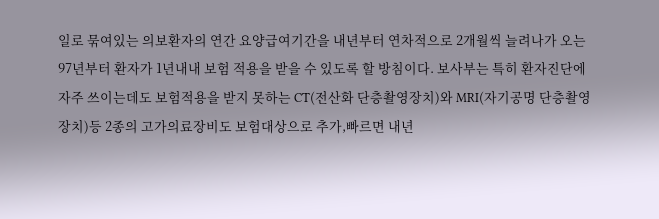일로 묶여있는 의보환자의 연간 요양급여기간을 내년부터 연차적으로 2개월씩 늘려나가 오는 97년부터 환자가 1년내내 보험 적용을 받을 수 있도록 할 방침이다. 보사부는 특히 환자진단에 자주 쓰이는데도 보험적용을 받지 못하는 CT(전산화 단층촬영장치)와 MRI(자기공명 단층촬영장치)등 2종의 고가의료장비도 보험대상으로 추가,빠르면 내년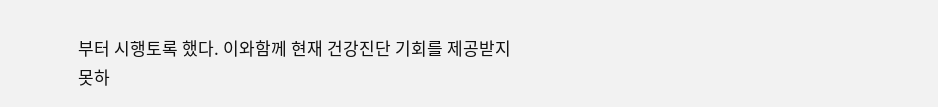부터 시행토록 했다. 이와함께 현재 건강진단 기회를 제공받지 못하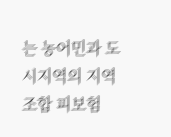는 농어민과 도시지역의 지역조합 피보험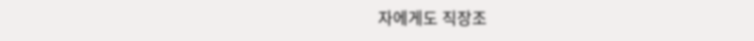자에게도 직장조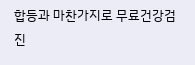합등과 마찬가지로 무료건강검진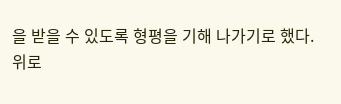을 받을 수 있도록 형평을 기해 나가기로 했다.
위로